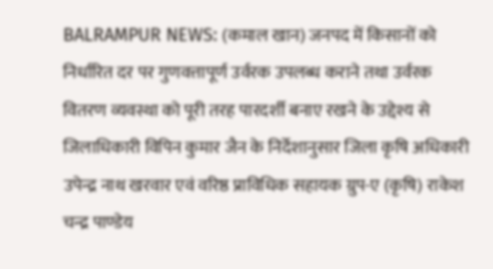BALRAMPUR NEWS: (कमाल खान) जनपद में किसानों को निर्धारित दर पर गुणवत्तापूर्ण उर्वरक उपलब्ध कराने तथा उर्वरक वितरण व्यवस्था को पूरी तरह पारदर्शी बनाए रखने के उद्देश्य से जिलाधिकारी विपिन कुमार जैन के निर्देशानुसार जिला कृषि अधिकारी उपेन्द्र नाथ खरवार एवं वरिष्ठ प्राविधिक सहायक ग्रुप-ए (कृषि) राकेश चन्द्र पाण्डेय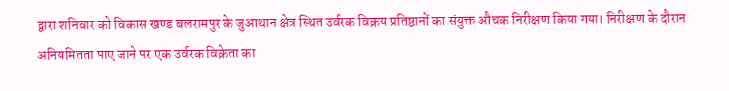द्वारा शनिवार को विकास खण्ड बलरामपुर के जुआथान क्षेत्र स्थित उर्वरक विक्रय प्रतिष्ठानों का संयुक्त औचक निरीक्षण किया गया। निरीक्षण के दौरान अनियमितता पाए जाने पर एक उर्वरक विक्रेता का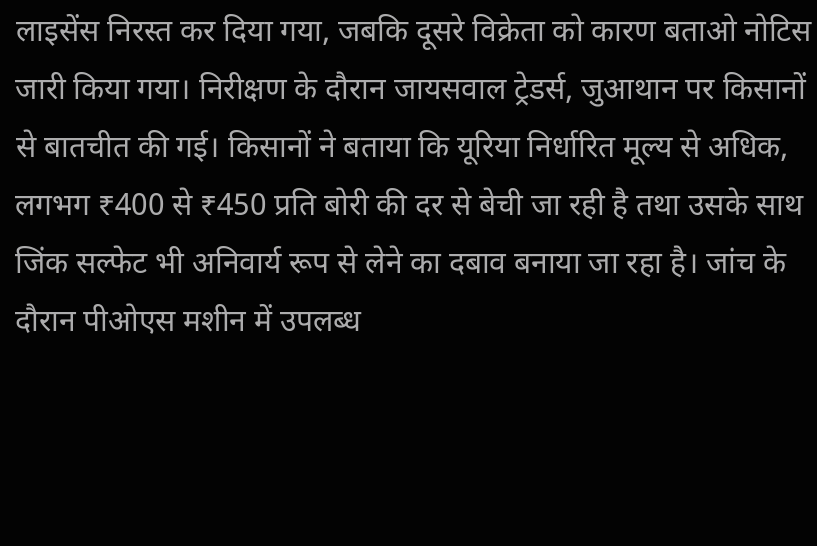लाइसेंस निरस्त कर दिया गया, जबकि दूसरे विक्रेता को कारण बताओ नोटिस जारी किया गया। निरीक्षण के दौरान जायसवाल ट्रेडर्स, जुआथान पर किसानों से बातचीत की गई। किसानों ने बताया कि यूरिया निर्धारित मूल्य से अधिक, लगभग ₹400 से ₹450 प्रति बोरी की दर से बेची जा रही है तथा उसके साथ जिंक सल्फेट भी अनिवार्य रूप से लेने का दबाव बनाया जा रहा है। जांच के दौरान पीओएस मशीन में उपलब्ध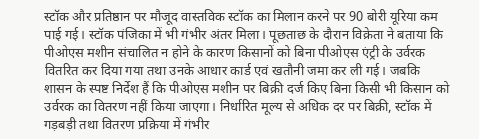स्टॉक और प्रतिष्ठान पर मौजूद वास्तविक स्टॉक का मिलान करने पर 90 बोरी यूरिया कम पाई गई। स्टॉक पंजिका में भी गंभीर अंतर मिला। पूछताछ के दौरान विक्रेता ने बताया कि पीओएस मशीन संचालित न होने के कारण किसानों को बिना पीओएस एंट्री के उर्वरक वितरित कर दिया गया तथा उनके आधार कार्ड एवं खतौनी जमा कर ली गई। जबकि शासन के स्पष्ट निर्देश हैं कि पीओएस मशीन पर बिक्री दर्ज किए बिना किसी भी किसान को उर्वरक का वितरण नहीं किया जाएगा। निर्धारित मूल्य से अधिक दर पर बिक्री, स्टॉक में गड़बड़ी तथा वितरण प्रक्रिया में गंभीर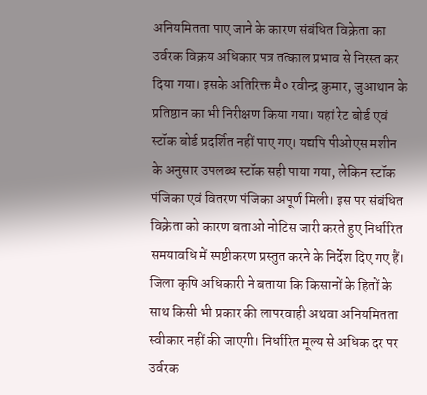अनियमितता पाए जाने के कारण संबंधित विक्रेता का उर्वरक विक्रय अधिकार पत्र तत्काल प्रभाव से निरस्त कर दिया गया। इसके अतिरिक्त मै० रवीन्द्र कुमार, जुआथान के प्रतिष्ठान का भी निरीक्षण किया गया। यहां रेट बोर्ड एवं स्टॉक बोर्ड प्रदर्शित नहीं पाए गए। यद्यपि पीओएस मशीन के अनुसार उपलब्ध स्टॉक सही पाया गया, लेकिन स्टॉक पंजिका एवं वितरण पंजिका अपूर्ण मिली। इस पर संबंधित विक्रेता को कारण बताओ नोटिस जारी करते हुए निर्धारित समयावधि में स्पष्टीकरण प्रस्तुत करने के निर्देश दिए गए हैं। जिला कृषि अधिकारी ने बताया कि किसानों के हितों के साथ किसी भी प्रकार की लापरवाही अथवा अनियमितता स्वीकार नहीं की जाएगी। निर्धारित मूल्य से अधिक दर पर उर्वरक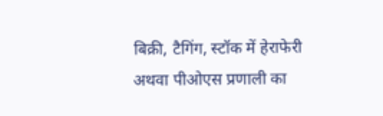बिक्री, टैगिंग, स्टॉक में हेराफेरी अथवा पीओएस प्रणाली का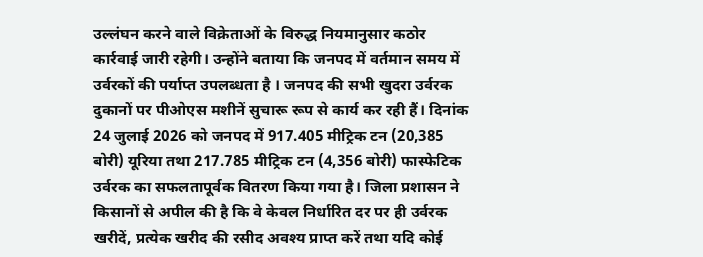उल्लंघन करने वाले विक्रेताओं के विरुद्ध नियमानुसार कठोर कार्रवाई जारी रहेगी। उन्होंने बताया कि जनपद में वर्तमान समय में उर्वरकों की पर्याप्त उपलब्धता है । जनपद की सभी खुदरा उर्वरक दुकानों पर पीओएस मशीनें सुचारू रूप से कार्य कर रही हैं। दिनांक 24 जुलाई 2026 को जनपद में 917.405 मीट्रिक टन (20,385 बोरी) यूरिया तथा 217.785 मीट्रिक टन (4,356 बोरी) फास्फेटिक उर्वरक का सफलतापूर्वक वितरण किया गया है। जिला प्रशासन ने किसानों से अपील की है कि वे केवल निर्धारित दर पर ही उर्वरक खरीदें, प्रत्येक खरीद की रसीद अवश्य प्राप्त करें तथा यदि कोई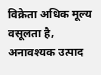विक्रेता अधिक मूल्य वसूलता है, अनावश्यक उत्पाद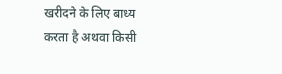खरीदने के लिए बाध्य करता है अथवा किसी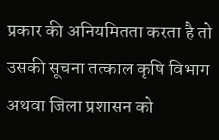प्रकार की अनियमितता करता है तो उसकी सूचना तत्काल कृषि विभाग अथवा जिला प्रशासन को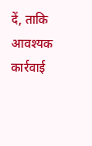दें, ताकि आवश्यक कार्रवाई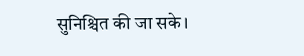सुनिश्चित की जा सके।